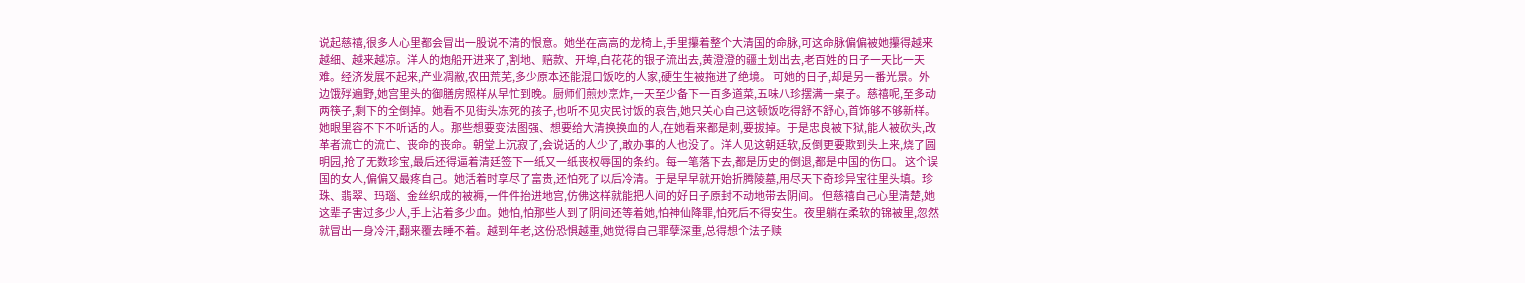说起慈禧,很多人心里都会冒出一股说不清的恨意。她坐在高高的龙椅上,手里攥着整个大清国的命脉,可这命脉偏偏被她攥得越来越细、越来越凉。洋人的炮船开进来了,割地、赔款、开埠,白花花的银子流出去,黄澄澄的疆土划出去,老百姓的日子一天比一天难。经济发展不起来,产业凋敝,农田荒芜,多少原本还能混口饭吃的人家,硬生生被拖进了绝境。 可她的日子,却是另一番光景。外边饿殍遍野,她宫里头的御膳房照样从早忙到晚。厨师们煎炒烹炸,一天至少备下一百多道菜,五味八珍摆满一桌子。慈禧呢,至多动两筷子,剩下的全倒掉。她看不见街头冻死的孩子,也听不见灾民讨饭的哀告,她只关心自己这顿饭吃得舒不舒心,首饰够不够新样。
她眼里容不下不听话的人。那些想要变法图强、想要给大清换换血的人,在她看来都是刺,要拔掉。于是忠良被下狱,能人被砍头,改革者流亡的流亡、丧命的丧命。朝堂上沉寂了,会说话的人少了,敢办事的人也没了。洋人见这朝廷软,反倒更要欺到头上来,烧了圆明园,抢了无数珍宝,最后还得逼着清廷签下一纸又一纸丧权辱国的条约。每一笔落下去,都是历史的倒退,都是中国的伤口。 这个误国的女人,偏偏又最疼自己。她活着时享尽了富贵,还怕死了以后冷清。于是早早就开始折腾陵墓,用尽天下奇珍异宝往里头填。珍珠、翡翠、玛瑙、金丝织成的被褥,一件件抬进地宫,仿佛这样就能把人间的好日子原封不动地带去阴间。 但慈禧自己心里清楚,她这辈子害过多少人,手上沾着多少血。她怕,怕那些人到了阴间还等着她,怕神仙降罪,怕死后不得安生。夜里躺在柔软的锦被里,忽然就冒出一身冷汗,翻来覆去睡不着。越到年老,这份恐惧越重,她觉得自己罪孽深重,总得想个法子赎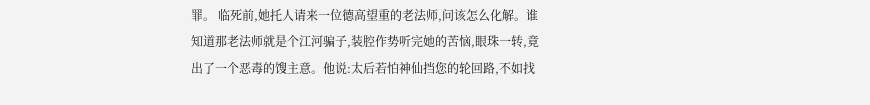罪。 临死前,她托人请来一位德高望重的老法师,问该怎么化解。谁知道那老法师就是个江河骗子,装腔作势听完她的苦恼,眼珠一转,竟出了一个恶毒的馊主意。他说:太后若怕神仙挡您的轮回路,不如找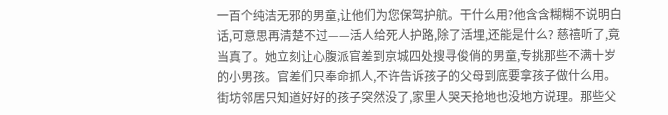一百个纯洁无邪的男童,让他们为您保驾护航。干什么用?他含含糊糊不说明白话,可意思再清楚不过——活人给死人护路,除了活埋,还能是什么? 慈禧听了,竟当真了。她立刻让心腹派官差到京城四处搜寻俊俏的男童,专挑那些不满十岁的小男孩。官差们只奉命抓人,不许告诉孩子的父母到底要拿孩子做什么用。街坊邻居只知道好好的孩子突然没了,家里人哭天抢地也没地方说理。那些父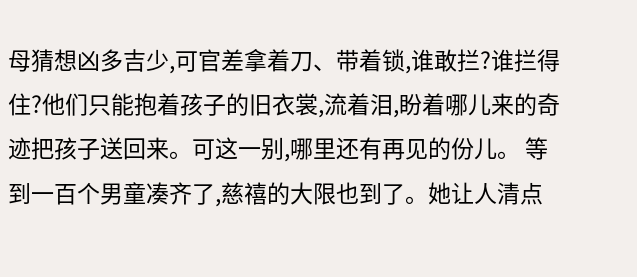母猜想凶多吉少,可官差拿着刀、带着锁,谁敢拦?谁拦得住?他们只能抱着孩子的旧衣裳,流着泪,盼着哪儿来的奇迹把孩子送回来。可这一别,哪里还有再见的份儿。 等到一百个男童凑齐了,慈禧的大限也到了。她让人清点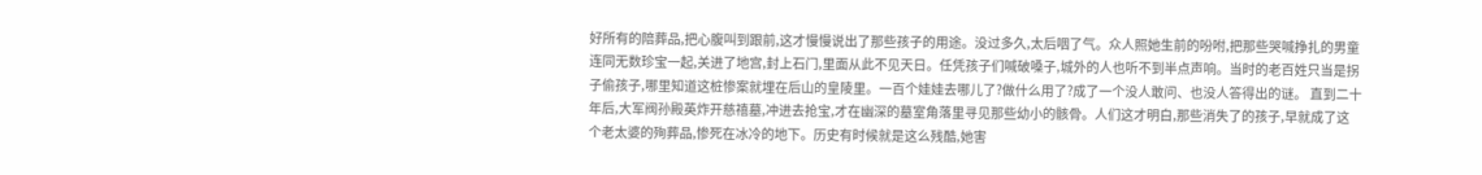好所有的陪葬品,把心腹叫到跟前,这才慢慢说出了那些孩子的用途。没过多久,太后咽了气。众人照她生前的吩咐,把那些哭喊挣扎的男童连同无数珍宝一起,关进了地宫,封上石门,里面从此不见天日。任凭孩子们喊破嗓子,城外的人也听不到半点声响。当时的老百姓只当是拐子偷孩子,哪里知道这桩惨案就埋在后山的皇陵里。一百个娃娃去哪儿了?做什么用了?成了一个没人敢问、也没人答得出的谜。 直到二十年后,大军阀孙殿英炸开慈禧墓,冲进去抢宝,才在幽深的墓室角落里寻见那些幼小的骸骨。人们这才明白,那些消失了的孩子,早就成了这个老太婆的殉葬品,惨死在冰冷的地下。历史有时候就是这么残酷,她害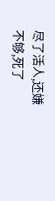尽了活人,还嫌不够,死了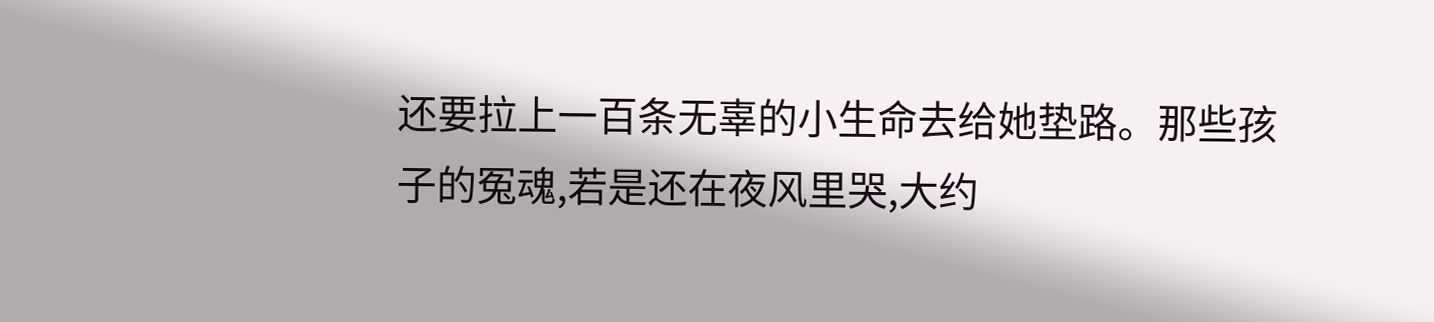还要拉上一百条无辜的小生命去给她垫路。那些孩子的冤魂,若是还在夜风里哭,大约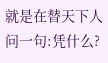就是在替天下人问一句:凭什么?